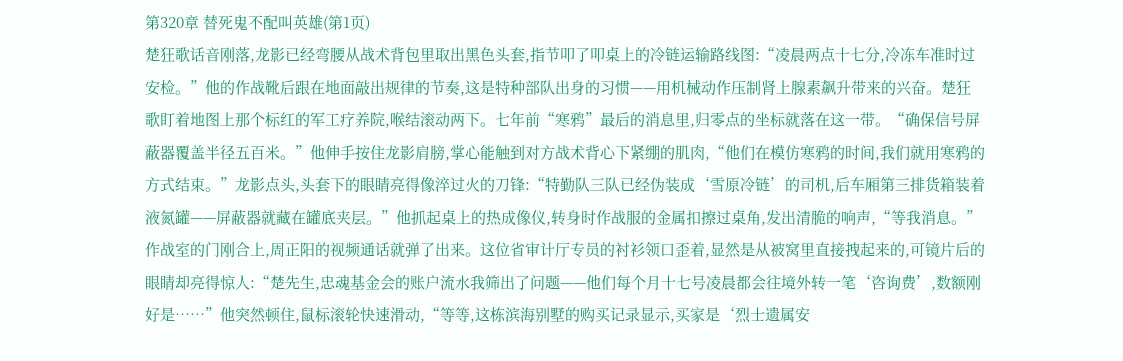第320章 替死鬼不配叫英雄(第1页)
楚狂歌话音刚落,龙影已经弯腰从战术背包里取出黑色头套,指节叩了叩桌上的冷链运输路线图:“凌晨两点十七分,冷冻车准时过安检。”他的作战靴后跟在地面敲出规律的节奏,这是特种部队出身的习惯——用机械动作压制肾上腺素飙升带来的兴奋。楚狂歌盯着地图上那个标红的军工疗养院,喉结滚动两下。七年前“寒鸦”最后的消息里,归零点的坐标就落在这一带。“确保信号屏蔽器覆盖半径五百米。”他伸手按住龙影肩膀,掌心能触到对方战术背心下紧绷的肌肉,“他们在模仿寒鸦的时间,我们就用寒鸦的方式结束。”龙影点头,头套下的眼睛亮得像淬过火的刀锋:“特勤队三队已经伪装成‘雪原冷链’的司机,后车厢第三排货箱装着液氮罐——屏蔽器就藏在罐底夹层。”他抓起桌上的热成像仪,转身时作战服的金属扣擦过桌角,发出清脆的响声,“等我消息。”作战室的门刚合上,周正阳的视频通话就弹了出来。这位省审计厅专员的衬衫领口歪着,显然是从被窝里直接拽起来的,可镜片后的眼睛却亮得惊人:“楚先生,忠魂基金会的账户流水我筛出了问题——他们每个月十七号凌晨都会往境外转一笔‘咨询费’,数额刚好是……”他突然顿住,鼠标滚轮快速滑动,“等等,这栋滨海别墅的购买记录显示,买家是‘烈士遗属安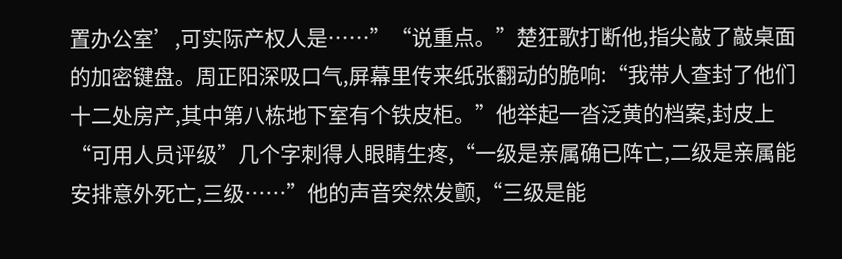置办公室’,可实际产权人是……”“说重点。”楚狂歌打断他,指尖敲了敲桌面的加密键盘。周正阳深吸口气,屏幕里传来纸张翻动的脆响:“我带人查封了他们十二处房产,其中第八栋地下室有个铁皮柜。”他举起一沓泛黄的档案,封皮上“可用人员评级”几个字刺得人眼睛生疼,“一级是亲属确已阵亡,二级是亲属能安排意外死亡,三级……”他的声音突然发颤,“三级是能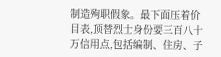制造殉职假象。最下面压着价目表,顶替烈士身份要三百八十万信用点,包括编制、住房、子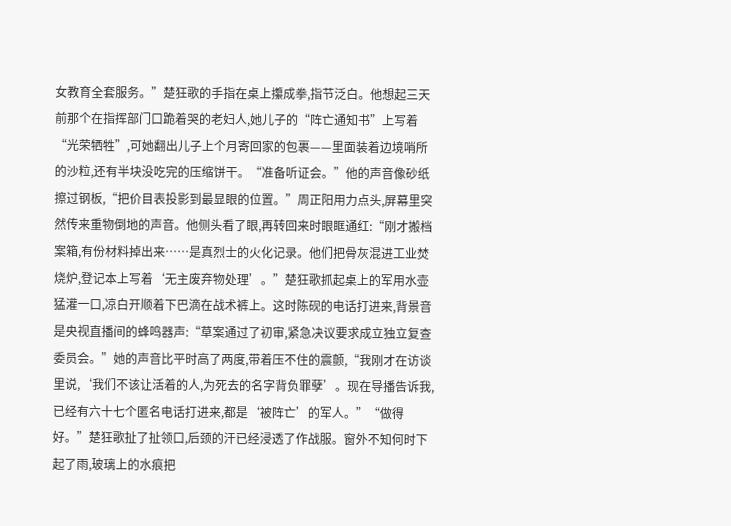女教育全套服务。”楚狂歌的手指在桌上攥成拳,指节泛白。他想起三天前那个在指挥部门口跪着哭的老妇人,她儿子的“阵亡通知书”上写着“光荣牺牲”,可她翻出儿子上个月寄回家的包裹——里面装着边境哨所的沙粒,还有半块没吃完的压缩饼干。“准备听证会。”他的声音像砂纸擦过钢板,“把价目表投影到最显眼的位置。”周正阳用力点头,屏幕里突然传来重物倒地的声音。他侧头看了眼,再转回来时眼眶通红:“刚才搬档案箱,有份材料掉出来……是真烈士的火化记录。他们把骨灰混进工业焚烧炉,登记本上写着‘无主废弃物处理’。”楚狂歌抓起桌上的军用水壶猛灌一口,凉白开顺着下巴滴在战术裤上。这时陈砚的电话打进来,背景音是央视直播间的蜂鸣器声:“草案通过了初审,紧急决议要求成立独立复查委员会。”她的声音比平时高了两度,带着压不住的震颤,“我刚才在访谈里说,‘我们不该让活着的人,为死去的名字背负罪孽’。现在导播告诉我,已经有六十七个匿名电话打进来,都是‘被阵亡’的军人。”“做得好。”楚狂歌扯了扯领口,后颈的汗已经浸透了作战服。窗外不知何时下起了雨,玻璃上的水痕把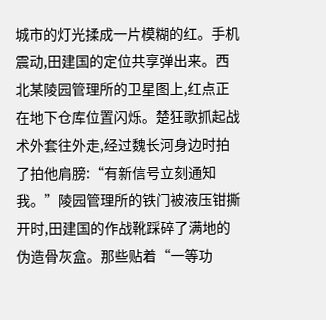城市的灯光揉成一片模糊的红。手机震动,田建国的定位共享弹出来。西北某陵园管理所的卫星图上,红点正在地下仓库位置闪烁。楚狂歌抓起战术外套往外走,经过魏长河身边时拍了拍他肩膀:“有新信号立刻通知我。”陵园管理所的铁门被液压钳撕开时,田建国的作战靴踩碎了满地的伪造骨灰盒。那些贴着“一等功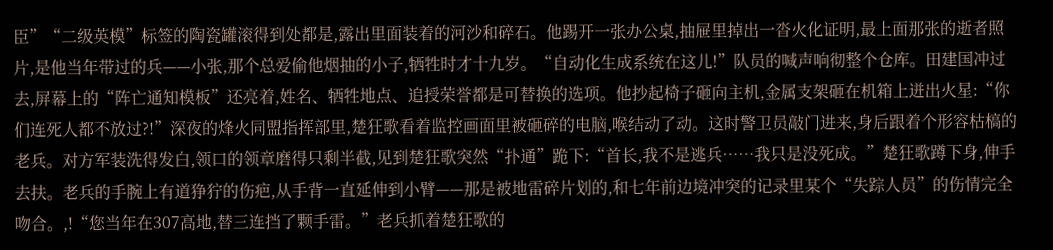臣”“二级英模”标签的陶瓷罐滚得到处都是,露出里面装着的河沙和碎石。他踢开一张办公桌,抽屉里掉出一沓火化证明,最上面那张的逝者照片,是他当年带过的兵——小张,那个总爱偷他烟抽的小子,牺牲时才十九岁。“自动化生成系统在这儿!”队员的喊声响彻整个仓库。田建国冲过去,屏幕上的“阵亡通知模板”还亮着,姓名、牺牲地点、追授荣誉都是可替换的选项。他抄起椅子砸向主机,金属支架砸在机箱上迸出火星:“你们连死人都不放过?!”深夜的烽火同盟指挥部里,楚狂歌看着监控画面里被砸碎的电脑,喉结动了动。这时警卫员敲门进来,身后跟着个形容枯槁的老兵。对方军装洗得发白,领口的领章磨得只剩半截,见到楚狂歌突然“扑通”跪下:“首长,我不是逃兵……我只是没死成。”楚狂歌蹲下身,伸手去扶。老兵的手腕上有道狰狞的伤疤,从手背一直延伸到小臂——那是被地雷碎片划的,和七年前边境冲突的记录里某个“失踪人员”的伤情完全吻合。,!“您当年在307高地,替三连挡了颗手雷。”老兵抓着楚狂歌的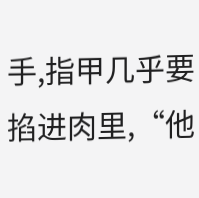手,指甲几乎要掐进肉里,“他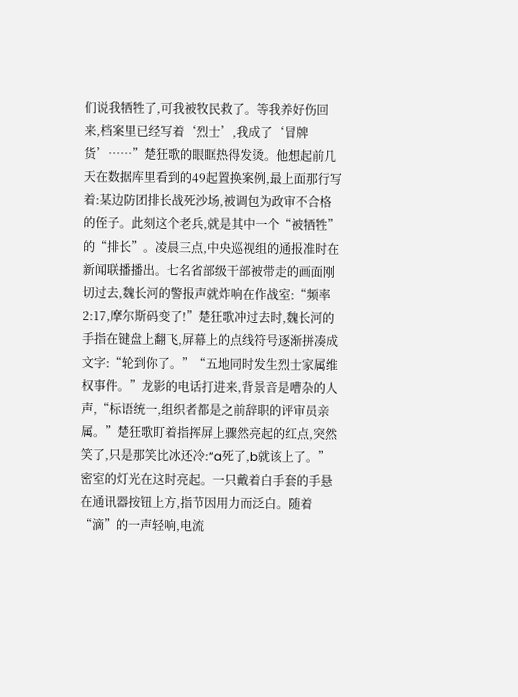们说我牺牲了,可我被牧民救了。等我养好伤回来,档案里已经写着‘烈士’,我成了‘冒牌货’……”楚狂歌的眼眶热得发烫。他想起前几天在数据库里看到的49起置换案例,最上面那行写着:某边防团排长战死沙场,被调包为政审不合格的侄子。此刻这个老兵,就是其中一个“被牺牲”的“排长”。凌晨三点,中央巡视组的通报准时在新闻联播播出。七名省部级干部被带走的画面刚切过去,魏长河的警报声就炸响在作战室:“频率2:17,摩尔斯码变了!”楚狂歌冲过去时,魏长河的手指在键盘上翻飞,屏幕上的点线符号逐渐拼凑成文字:“轮到你了。”“五地同时发生烈士家属维权事件。”龙影的电话打进来,背景音是嘈杂的人声,“标语统一,组织者都是之前辞职的评审员亲属。”楚狂歌盯着指挥屏上骤然亮起的红点,突然笑了,只是那笑比冰还冷:“a死了,b就该上了。”密室的灯光在这时亮起。一只戴着白手套的手悬在通讯器按钮上方,指节因用力而泛白。随着“滴”的一声轻响,电流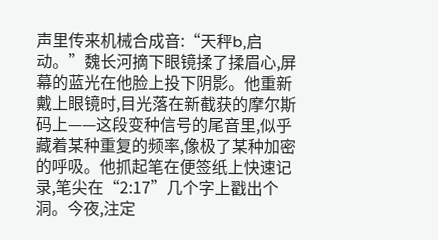声里传来机械合成音:“天秤b,启动。”魏长河摘下眼镜揉了揉眉心,屏幕的蓝光在他脸上投下阴影。他重新戴上眼镜时,目光落在新截获的摩尔斯码上——这段变种信号的尾音里,似乎藏着某种重复的频率,像极了某种加密的呼吸。他抓起笔在便签纸上快速记录,笔尖在“2:17”几个字上戳出个洞。今夜,注定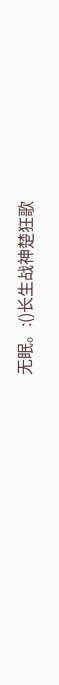无眠。:()长生战神楚狂歌